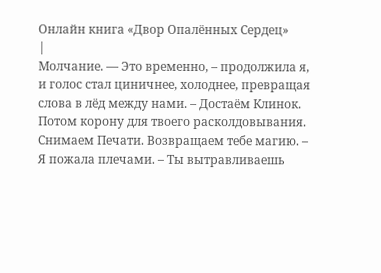Онлайн книга «Двор Опалённых Сердец»
|
Молчание. — Это временно, – продолжила я, и голос стал циничнее, холоднее, превращая слова в лёд между нами. – Достаём Клинок. Потом корону для твоего расколдовывания. Снимаем Печати. Возвращаем тебе магию. – Я пожала плечами. – Ты вытравливаешь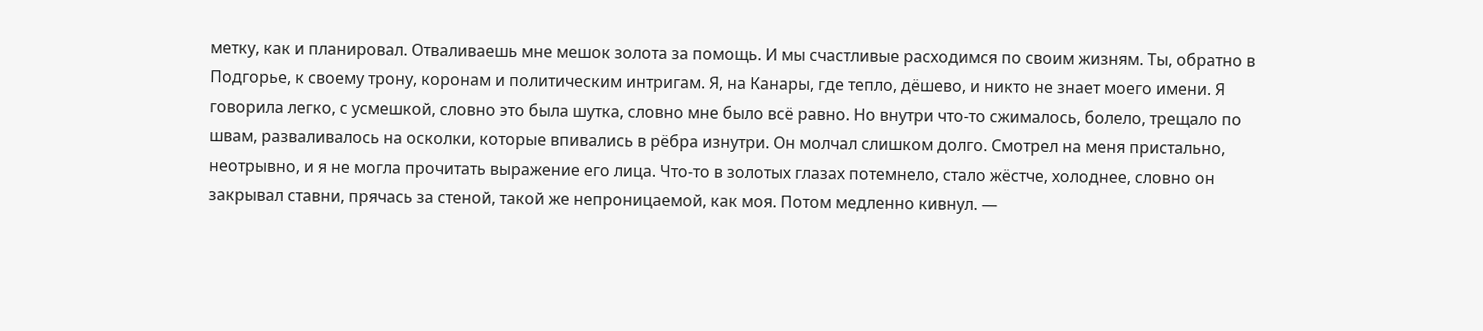метку, как и планировал. Отваливаешь мне мешок золота за помощь. И мы счастливые расходимся по своим жизням. Ты, обратно в Подгорье, к своему трону, коронам и политическим интригам. Я, на Канары, где тепло, дёшево, и никто не знает моего имени. Я говорила легко, с усмешкой, словно это была шутка, словно мне было всё равно. Но внутри что-то сжималось, болело, трещало по швам, разваливалось на осколки, которые впивались в рёбра изнутри. Он молчал слишком долго. Смотрел на меня пристально, неотрывно, и я не могла прочитать выражение его лица. Что-то в золотых глазах потемнело, стало жёстче, холоднее, словно он закрывал ставни, прячась за стеной, такой же непроницаемой, как моя. Потом медленно кивнул. —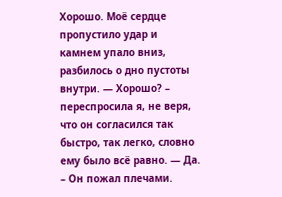Хорошо. Моё сердце пропустило удар и камнем упало вниз, разбилось о дно пустоты внутри. — Хорошо? – переспросила я, не веря, что он согласился так быстро, так легко, словно ему было всё равно. — Да. – Он пожал плечами.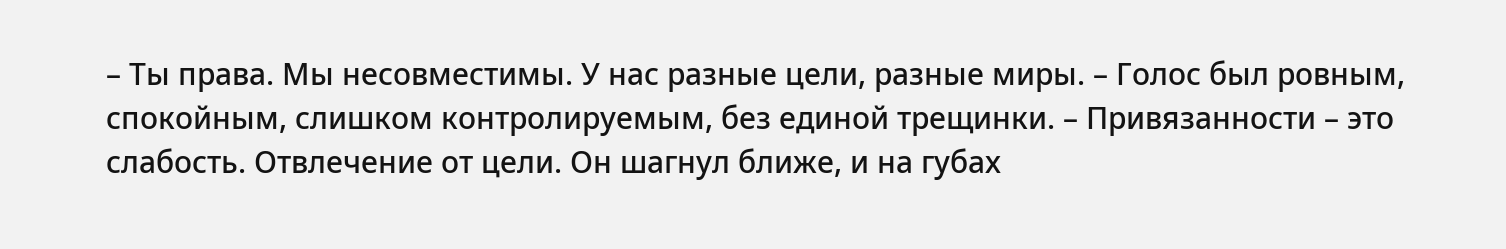– Ты права. Мы несовместимы. У нас разные цели, разные миры. – Голос был ровным, спокойным, слишком контролируемым, без единой трещинки. – Привязанности – это слабость. Отвлечение от цели. Он шагнул ближе, и на губах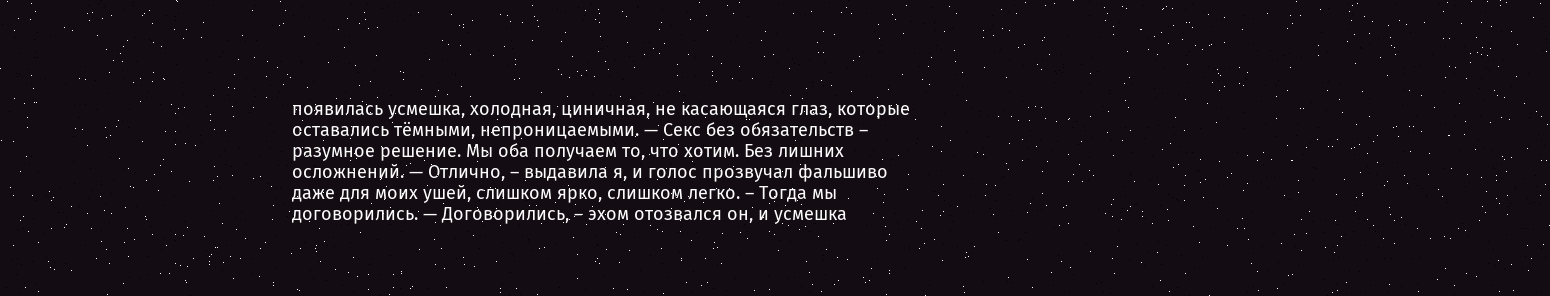появилась усмешка, холодная, циничная, не касающаяся глаз, которые оставались тёмными, непроницаемыми. — Секс без обязательств – разумное решение. Мы оба получаем то, что хотим. Без лишних осложнений. — Отлично, – выдавила я, и голос прозвучал фальшиво даже для моих ушей, слишком ярко, слишком легко. – Тогда мы договорились. — Договорились, – эхом отозвался он, и усмешка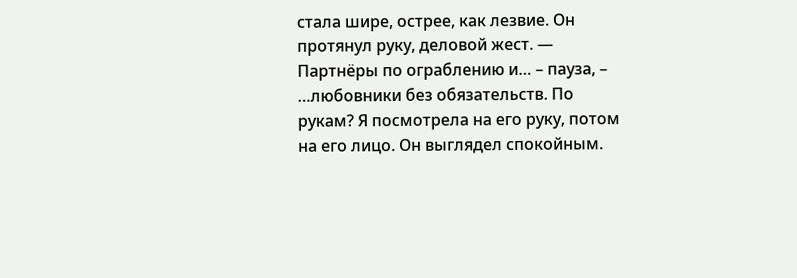стала шире, острее, как лезвие. Он протянул руку, деловой жест. — Партнёры по ограблению и… – пауза, – …любовники без обязательств. По рукам? Я посмотрела на его руку, потом на его лицо. Он выглядел спокойным.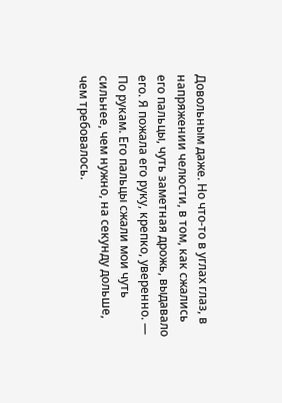Довольным даже. Но что-то в углах глаз, в напряжении челюсти, в том, как сжались его пальцы, чуть заметная дрожь, выдавало его. Я пожала его руку, крепко, уверенно. — По рукам. Его пальцы сжали мои чуть сильнее, чем нужно, на секунду дольше, чем требовалось.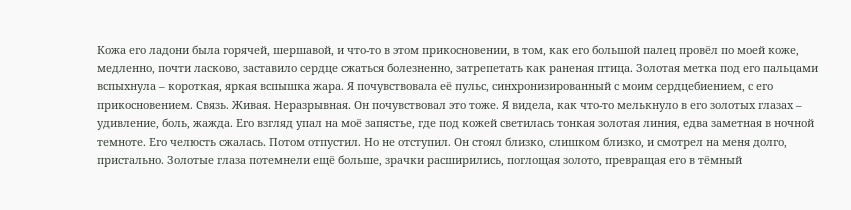Кожа его ладони была горячей, шершавой, и что-то в этом прикосновении, в том, как его большой палец провёл по моей коже, медленно, почти ласково, заставило сердце сжаться болезненно, затрепетать как раненая птица. Золотая метка под его пальцами вспыхнула – короткая, яркая вспышка жара. Я почувствовала её пульс, синхронизированный с моим сердцебиением, с его прикосновением. Связь. Живая. Неразрывная. Он почувствовал это тоже. Я видела, как что-то мелькнуло в его золотых глазах – удивление, боль, жажда. Его взгляд упал на моё запястье, где под кожей светилась тонкая золотая линия, едва заметная в ночной темноте. Его челюсть сжалась. Потом отпустил. Но не отступил. Он стоял близко, слишком близко, и смотрел на меня долго, пристально. Золотые глаза потемнели ещё больше, зрачки расширились, поглощая золото, превращая его в тёмный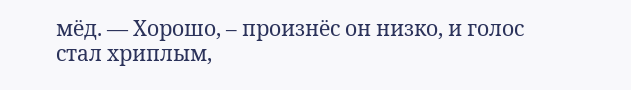мёд. — Хорошо, – произнёс он низко, и голос стал хриплым,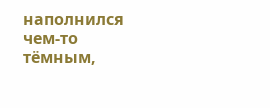наполнился чем-то тёмным,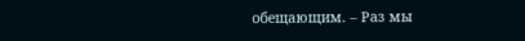обещающим. – Раз мы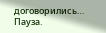договорились… Пауза.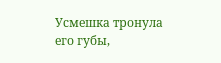Усмешка тронула его губы,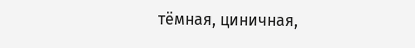тёмная, циничная,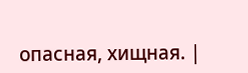опасная, хищная. |